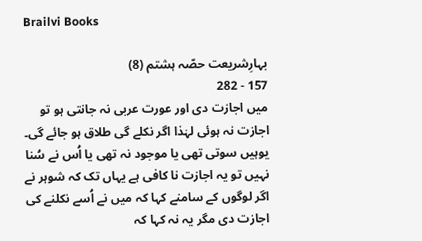Brailvi Books

بہارِشریعت حصّہ ہشتم (8)
157 - 282
میں اجازت دی اور عورت عربی نہ جانتی ہو تو اجازت نہ ہوئی لہٰذا اگر نکلے گی طلاق ہو جائے گی۔ یوہیں سوتی تھی یا موجود نہ تھی یا اُس نے سُنا نہیں تو یہ اجازت نا کافی ہے یہاں تک کہ شوہر نے اگر لوگوں کے سامنے کہا کہ میں نے اُسے نکلنے کی اجازت دی مگر یہ نہ کہا کہ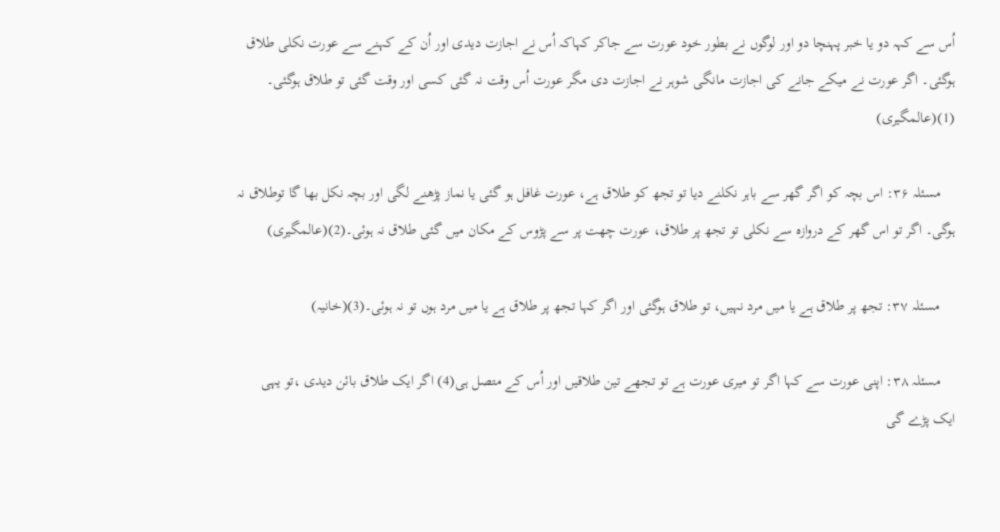اُس سے کہہ دو یا خبر پہنچا دو اور لوگوں نے بطور خود عورت سے جاکر کہاکہ اُس نے اجازت دیدی اور اُن کے کہنے سے عورت نکلی طلاق ہوگئی۔ اگر عورت نے میکے جانے کی اجازت مانگی شوہر نے اجازت دی مگر عورت اُس وقت نہ گئی کسی اور وقت گئی تو طلاق ہوگئی۔ (1)(عالمگیری)

    مسئلہ ۳۶: اس بچہ کو اگر گھر سے باہر نکلنے دیا تو تجھ کو طلاق ہے، عورت غافل ہو گئی یا نماز پڑھنے لگی اور بچہ نکل بھا گا توطلاق نہ ہوگی۔ اگر تو اس گھر کے دروازہ سے نکلی تو تجھ پر طلاق، عورت چھت پر سے پڑوس کے مکان میں گئی طلاق نہ ہوئی۔(2)(عالمگیری)

    مسئلہ ۳۷: تجھ پر طلاق ہے یا میں مرد نہیں، تو طلاق ہوگئی اور اگر کہا تجھ پر طلاق ہے یا میں مرد ہوں تو نہ ہوئی۔(3)(خانیہ)

    مسئلہ ۳۸: اپنی عورت سے کہا اگر تو میری عورت ہے تو تجھے تین طلاقیں اور اُس کے متصل ہی(4) اگر ایک طلاق بائن دیدی ،تو یہی ایک پڑے گی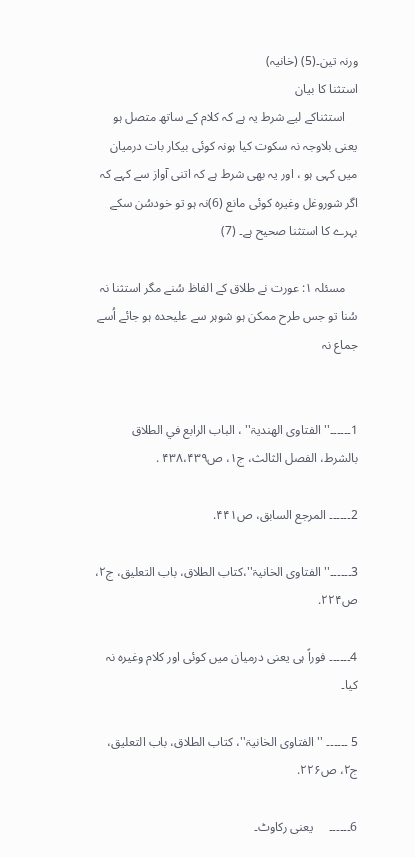ورنہ تین۔(5) (خانیہ)
استثنا کا بیان
    استثناکے ليے شرط یہ ہے کہ کلام کے ساتھ متصل ہو یعنی بلاوجہ نہ سکوت کیا ہونہ کوئی بیکار بات درمیان میں کہی ہو ، اور یہ بھی شرط ہے کہ اتنی آواز سے کہے کہ اگر شوروغل وغیرہ کوئی مانع (6)نہ ہو تو خودسُن سکے بہرے کا استثنا صحیح ہے۔ (7)

    مسئلہ ۱: عورت نے طلاق کے الفاظ سُنے مگر استثنا نہ سُنا تو جس طرح ممکن ہو شوہر سے علیحدہ ہو جائے اُسے جماع نہ


1۔۔۔۔۔۔''الفتاوی الھندیۃ'' ، الباب الرابع في الطلاق بالشرط، الفصل الثالث، ج۱، ص۴۳۸،۴۳۹ .

2۔۔۔۔۔۔ المرجع السابق، ص۴۴۱.

3۔۔۔۔۔۔''الفتاوی الخانیۃ''،کتاب الطلاق، باب التعلیق، ج۲، ص۲۲۴.

4۔۔۔۔۔۔ فوراً ہی یعنی درمیان میں کوئی اور کلام وغیرہ نہ کیا۔

5 ۔۔۔۔۔۔ ''الفتاوی الخانیۃ''، کتاب الطلاق، باب التعلیق، ج۲، ص۲۲۶.

6۔۔۔۔۔۔     یعنی رکاوٹ۔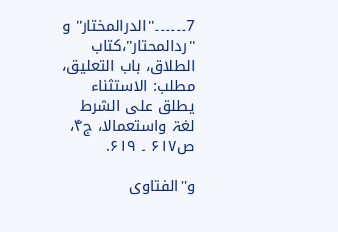7۔۔۔۔۔۔''الدرالمختار'' و ''ردالمحتار''،کتاب الطلاق، باب التعلیق، مطلب: الاستثناء یطلق علی الشرط لغۃ واستعمالا، ج۴، ص۶۱۷ ۔ ۶۱۹.

و''الفتاوی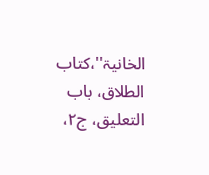الخانیۃ''،کتاب الطلاق، باب التعلیق، ج۲،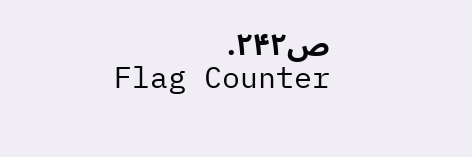ص۲۴۲.
Flag Counter